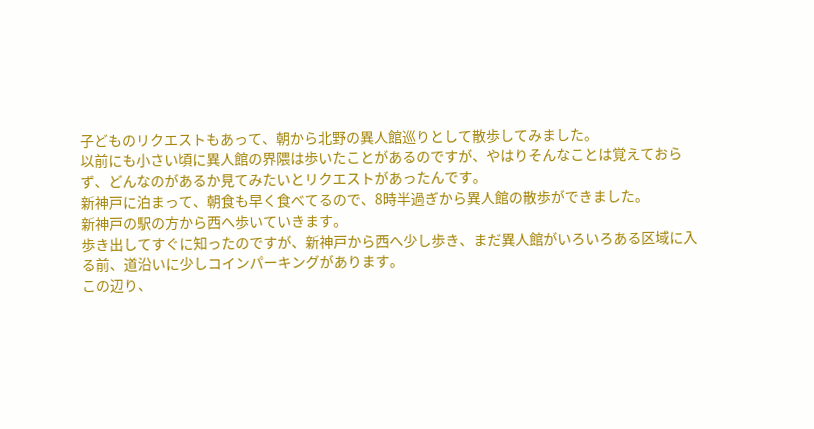子どものリクエストもあって、朝から北野の異人館巡りとして散歩してみました。
以前にも小さい頃に異人館の界隈は歩いたことがあるのですが、やはりそんなことは覚えておらず、どんなのがあるか見てみたいとリクエストがあったんです。
新神戸に泊まって、朝食も早く食べてるので、8時半過ぎから異人館の散歩ができました。
新神戸の駅の方から西へ歩いていきます。
歩き出してすぐに知ったのですが、新神戸から西へ少し歩き、まだ異人館がいろいろある区域に入る前、道沿いに少しコインパーキングがあります。
この辺り、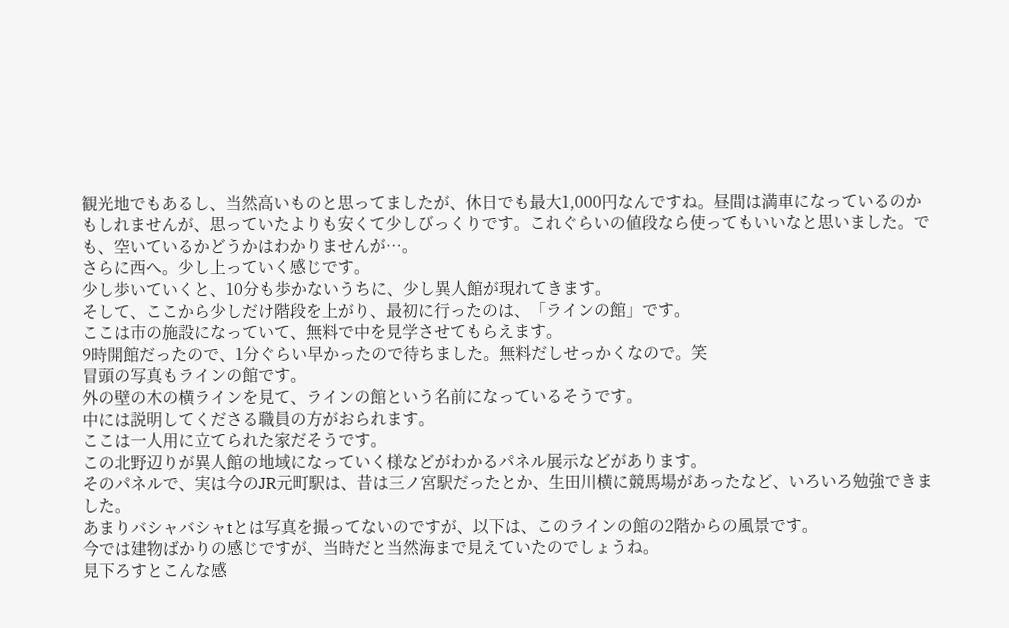観光地でもあるし、当然高いものと思ってましたが、休日でも最大1,000円なんですね。昼間は満車になっているのかもしれませんが、思っていたよりも安くて少しびっくりです。これぐらいの値段なら使ってもいいなと思いました。でも、空いているかどうかはわかりませんが…。
さらに西へ。少し上っていく感じです。
少し歩いていくと、10分も歩かないうちに、少し異人館が現れてきます。
そして、ここから少しだけ階段を上がり、最初に行ったのは、「ラインの館」です。
ここは市の施設になっていて、無料で中を見学させてもらえます。
9時開館だったので、1分ぐらい早かったので待ちました。無料だしせっかくなので。笑
冒頭の写真もラインの館です。
外の壁の木の横ラインを見て、ラインの館という名前になっているそうです。
中には説明してくださる職員の方がおられます。
ここは一人用に立てられた家だそうです。
この北野辺りが異人館の地域になっていく様などがわかるパネル展示などがあります。
そのパネルで、実は今のJR元町駅は、昔は三ノ宮駅だったとか、生田川横に競馬場があったなど、いろいろ勉強できました。
あまりバシャバシャtとは写真を撮ってないのですが、以下は、このラインの館の2階からの風景です。
今では建物ばかりの感じですが、当時だと当然海まで見えていたのでしょうね。
見下ろすとこんな感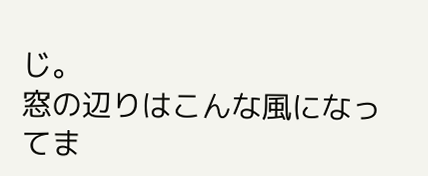じ。
窓の辺りはこんな風になってま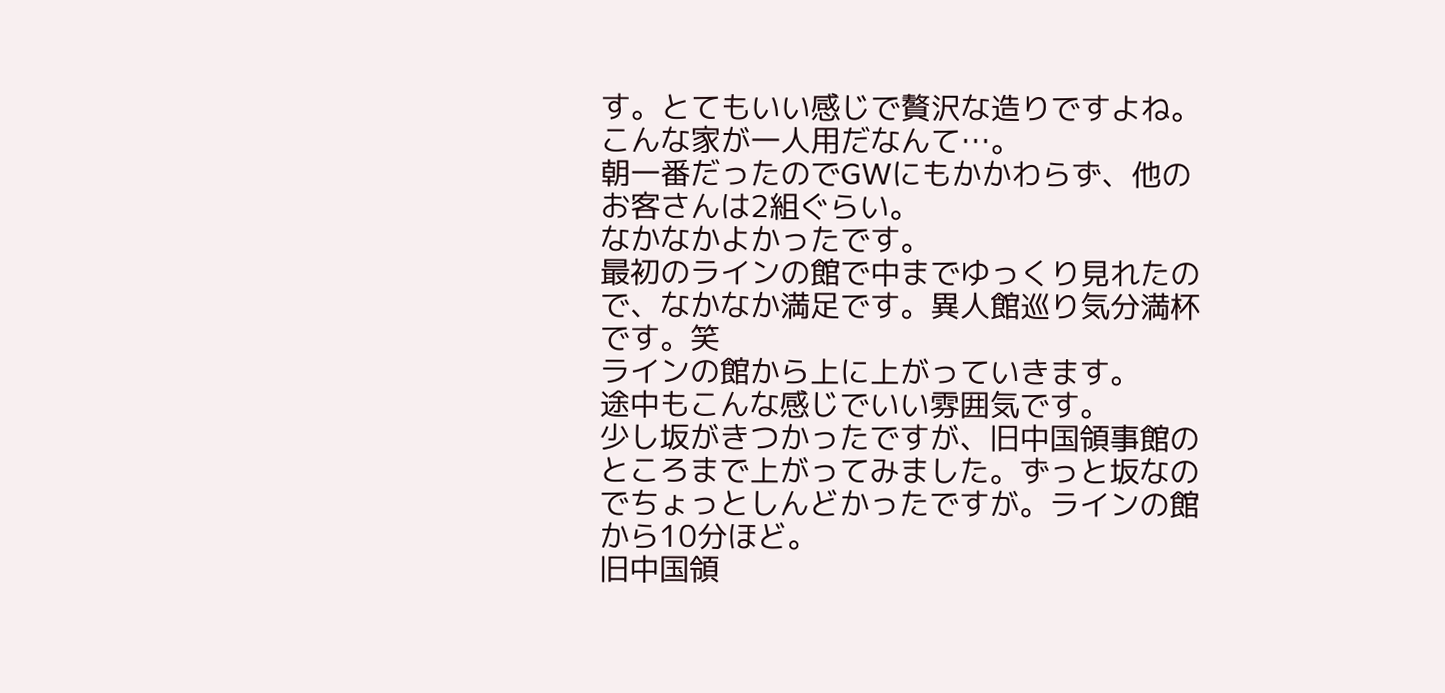す。とてもいい感じで贅沢な造りですよね。
こんな家が一人用だなんて…。
朝一番だったのでGWにもかかわらず、他のお客さんは2組ぐらい。
なかなかよかったです。
最初のラインの館で中までゆっくり見れたので、なかなか満足です。異人館巡り気分満杯です。笑
ラインの館から上に上がっていきます。
途中もこんな感じでいい雰囲気です。
少し坂がきつかったですが、旧中国領事館のところまで上がってみました。ずっと坂なのでちょっとしんどかったですが。ラインの館から10分ほど。
旧中国領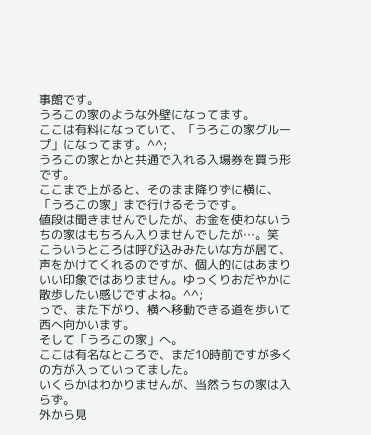事館です。
うろこの家のような外壁になってます。
ここは有料になっていて、「うろこの家グループ」になってます。^^;
うろこの家とかと共通で入れる入場券を買う形です。
ここまで上がると、そのまま降りずに横に、「うろこの家」まで行けるそうです。
値段は聞きませんでしたが、お金を使わないうちの家はもちろん入りませんでしたが…。笑
こういうところは呼び込みみたいな方が居て、声をかけてくれるのですが、個人的にはあまりいい印象ではありません。ゆっくりおだやかに散歩したい感じですよね。^^;
っで、また下がり、横へ移動できる道を歩いて西へ向かいます。
そして「うろこの家」へ。
ここは有名なところで、まだ10時前ですが多くの方が入っていってました。
いくらかはわかりませんが、当然うちの家は入らず。
外から見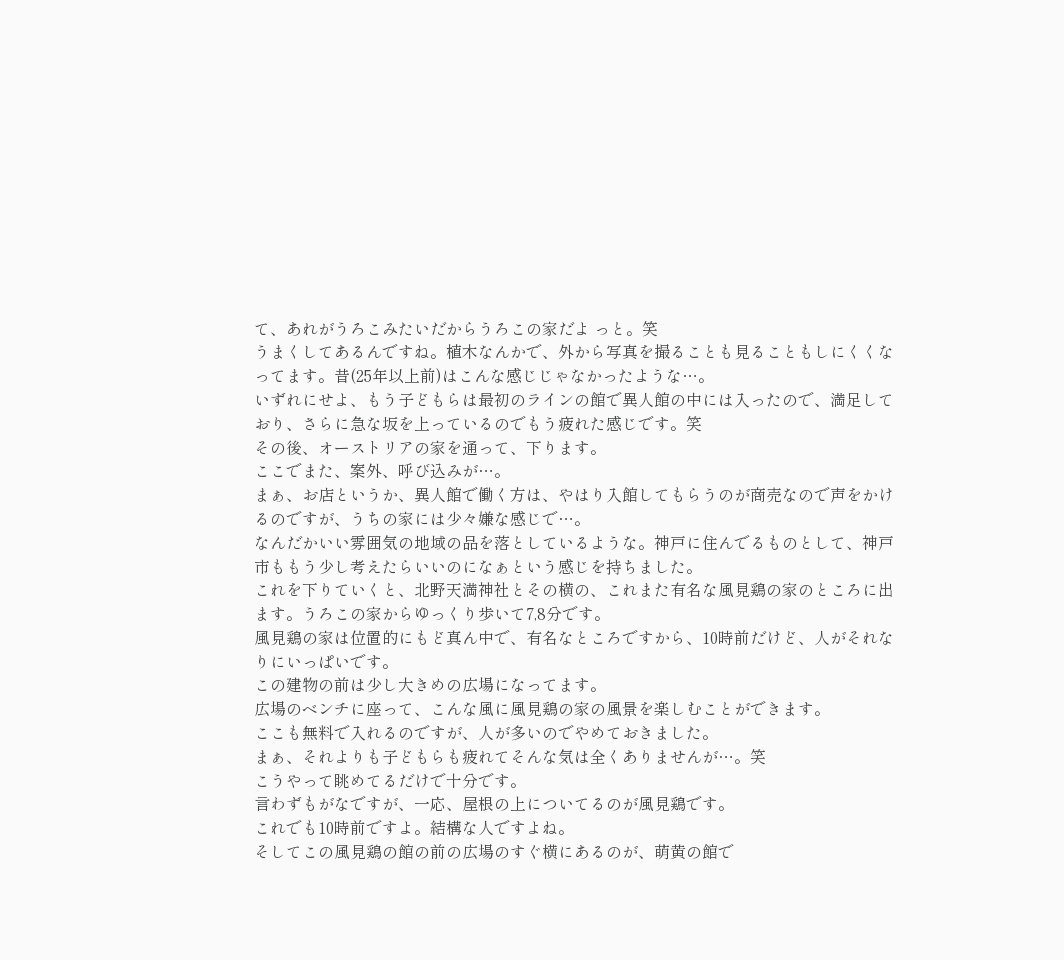て、あれがうろこみたいだからうろこの家だよ っと。笑
うまくしてあるんですね。植木なんかで、外から写真を撮ることも見ることもしにくくなってます。昔(25年以上前)はこんな感じじゃなかったような…。
いずれにせよ、もう子どもらは最初のラインの館で異人館の中には入ったので、満足しており、さらに急な坂を上っているのでもう疲れた感じです。笑
その後、オーストリアの家を通って、下ります。
ここでまた、案外、呼び込みが…。
まぁ、お店というか、異人館で働く方は、やはり入館してもらうのが商売なので声をかけるのですが、うちの家には少々嫌な感じで…。
なんだかいい雰囲気の地域の品を落としているような。神戸に住んでるものとして、神戸市ももう少し考えたらいいのになぁという感じを持ちました。
これを下りていくと、北野天満神社とその横の、これまた有名な風見鶏の家のところに出ます。うろこの家からゆっくり歩いて7,8分です。
風見鶏の家は位置的にもど真ん中で、有名なところですから、10時前だけど、人がそれなりにいっぱいです。
この建物の前は少し大きめの広場になってます。
広場のベンチに座って、こんな風に風見鶏の家の風景を楽しむことができます。
ここも無料で入れるのですが、人が多いのでやめておきました。
まぁ、それよりも子どもらも疲れてそんな気は全くありませんが…。笑
こうやって眺めてるだけで十分です。
言わずもがなですが、一応、屋根の上についてるのが風見鶏です。
これでも10時前ですよ。結構な人ですよね。
そしてこの風見鶏の館の前の広場のすぐ横にあるのが、萌黄の館で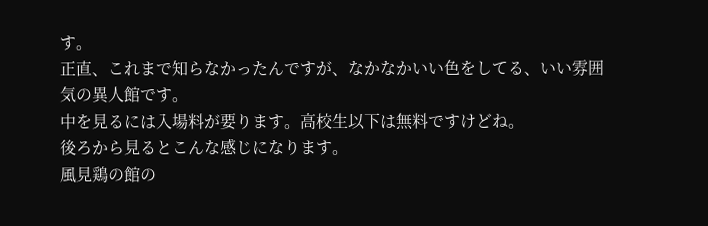す。
正直、これまで知らなかったんですが、なかなかいい色をしてる、いい雰囲気の異人館です。
中を見るには入場料が要ります。高校生以下は無料ですけどね。
後ろから見るとこんな感じになります。
風見鶏の館の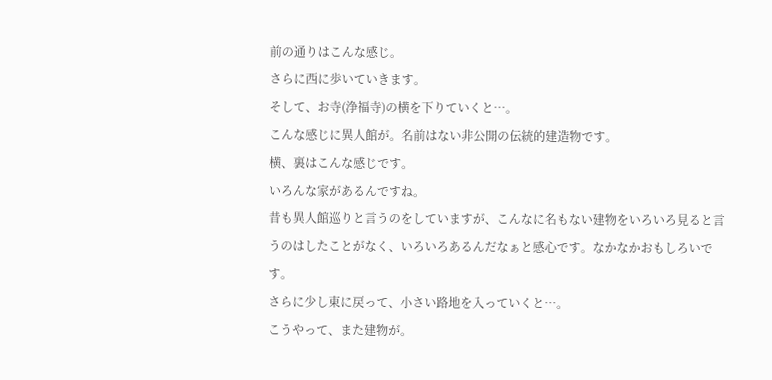前の通りはこんな感じ。
さらに西に歩いていきます。
そして、お寺(浄福寺)の横を下りていくと…。
こんな感じに異人館が。名前はない非公開の伝統的建造物です。
横、裏はこんな感じです。
いろんな家があるんですね。
昔も異人館巡りと言うのをしていますが、こんなに名もない建物をいろいろ見ると言うのはしたことがなく、いろいろあるんだなぁと感心です。なかなかおもしろいです。
さらに少し東に戻って、小さい路地を入っていくと…。
こうやって、また建物が。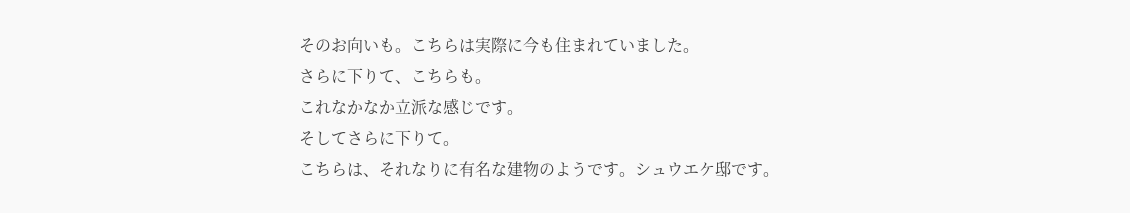そのお向いも。こちらは実際に今も住まれていました。
さらに下りて、こちらも。
これなかなか立派な感じです。
そしてさらに下りて。
こちらは、それなりに有名な建物のようです。シュウエケ邸です。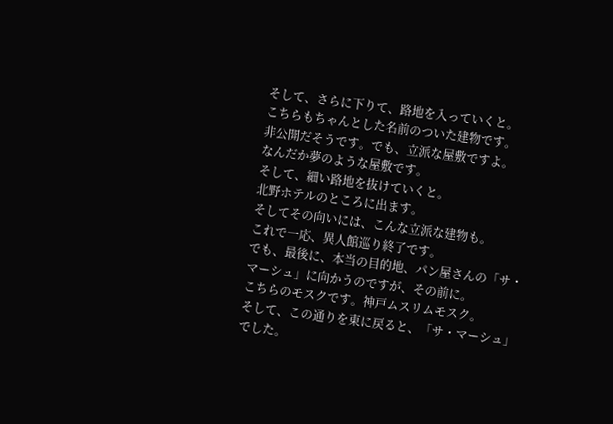そして、さらに下りて、路地を入っていくと。
こちらもちゃんとした名前のついた建物です。
非公開だそうです。でも、立派な屋敷ですよ。
なんだか夢のような屋敷です。
そして、細い路地を抜けていくと。
北野ホテルのところに出ます。
そしてその向いには、こんな立派な建物も。
これで一応、異人館巡り終了です。
でも、最後に、本当の目的地、パン屋さんの「サ・マーシュ」に向かうのですが、その前に。
こちらのモスクです。神戸ムスリムモスク。
そして、この通りを東に戻ると、「サ・マーシュ」でした。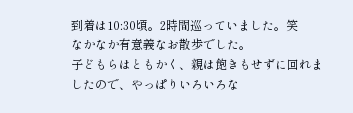到着は10:30頃。2時間巡っていました。笑
なかなか有意義なお散歩でした。
子どもらはともかく、親は飽きもせずに回れましたので、やっぱりいろいろな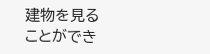建物を見ることができ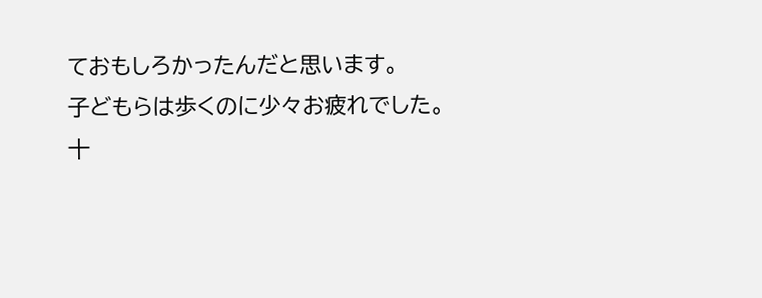ておもしろかったんだと思います。
子どもらは歩くのに少々お疲れでした。
十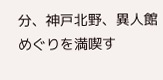分、神戸北野、異人館めぐりを満喫す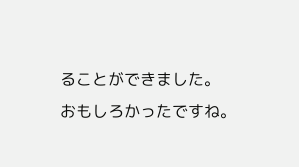ることができました。
おもしろかったですね。